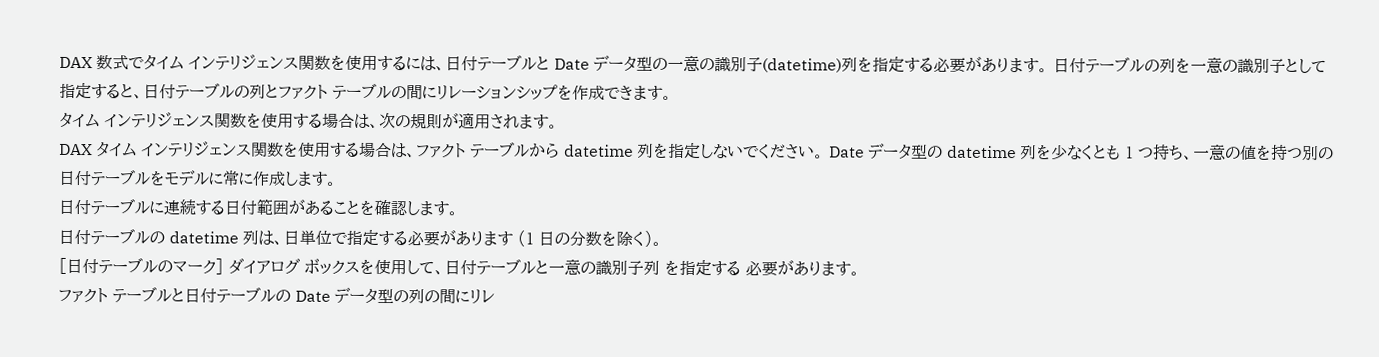DAX 数式でタイム インテリジェンス関数を使用するには、日付テーブルと Date データ型の一意の識別子(datetime)列を指定する必要があります。 日付テーブルの列を一意の識別子として指定すると、日付テーブルの列とファクト テーブルの間にリレーションシップを作成できます。
タイム インテリジェンス関数を使用する場合は、次の規則が適用されます。
DAX タイム インテリジェンス関数を使用する場合は、ファクト テーブルから datetime 列を指定しないでください。 Date データ型の datetime 列を少なくとも 1 つ持ち、一意の値を持つ別の日付テーブルをモデルに常に作成します。
日付テーブルに連続する日付範囲があることを確認します。
日付テーブルの datetime 列は、日単位で指定する必要があります (1 日の分数を除く)。
[日付テーブルのマーク] ダイアログ ボックスを使用して、日付テーブルと一意の識別子列 を指定する 必要があります。
ファクト テーブルと日付テーブルの Date データ型の列の間にリレ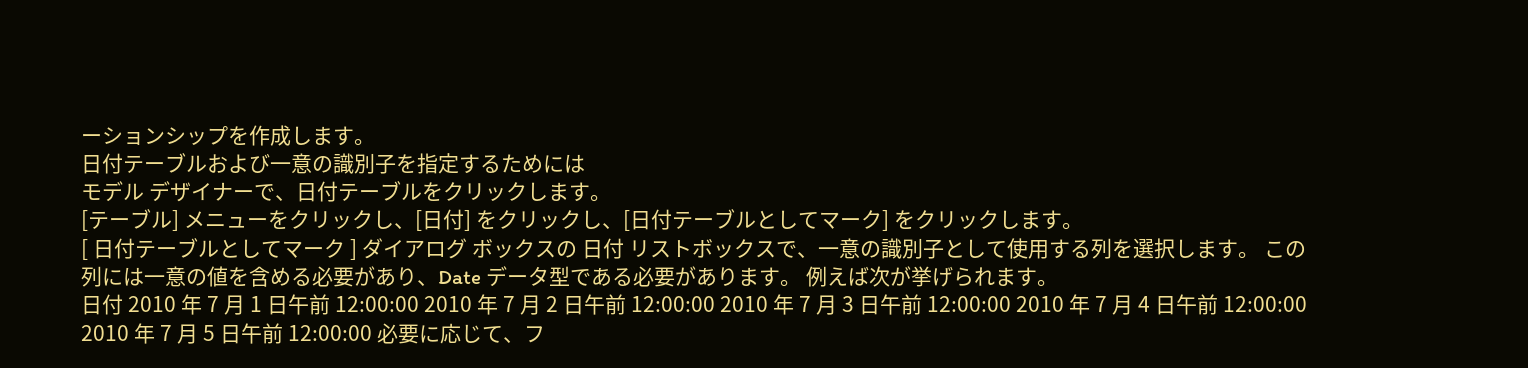ーションシップを作成します。
日付テーブルおよび一意の識別子を指定するためには
モデル デザイナーで、日付テーブルをクリックします。
[テーブル] メニューをクリックし、[日付] をクリックし、[日付テーブルとしてマーク] をクリックします。
[ 日付テーブルとしてマーク ] ダイアログ ボックスの 日付 リストボックスで、一意の識別子として使用する列を選択します。 この列には一意の値を含める必要があり、Date データ型である必要があります。 例えば次が挙げられます。
日付 2010 年 7 月 1 日午前 12:00:00 2010 年 7 月 2 日午前 12:00:00 2010 年 7 月 3 日午前 12:00:00 2010 年 7 月 4 日午前 12:00:00 2010 年 7 月 5 日午前 12:00:00 必要に応じて、フ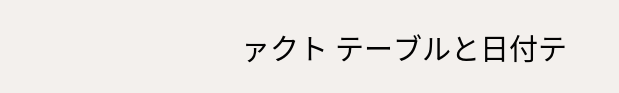ァクト テーブルと日付テ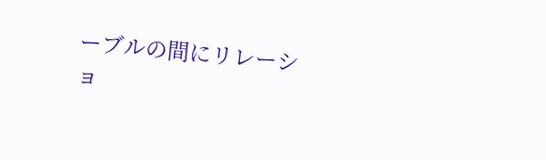ーブルの間にリレーショ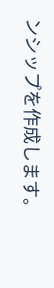ンシップを作成します。